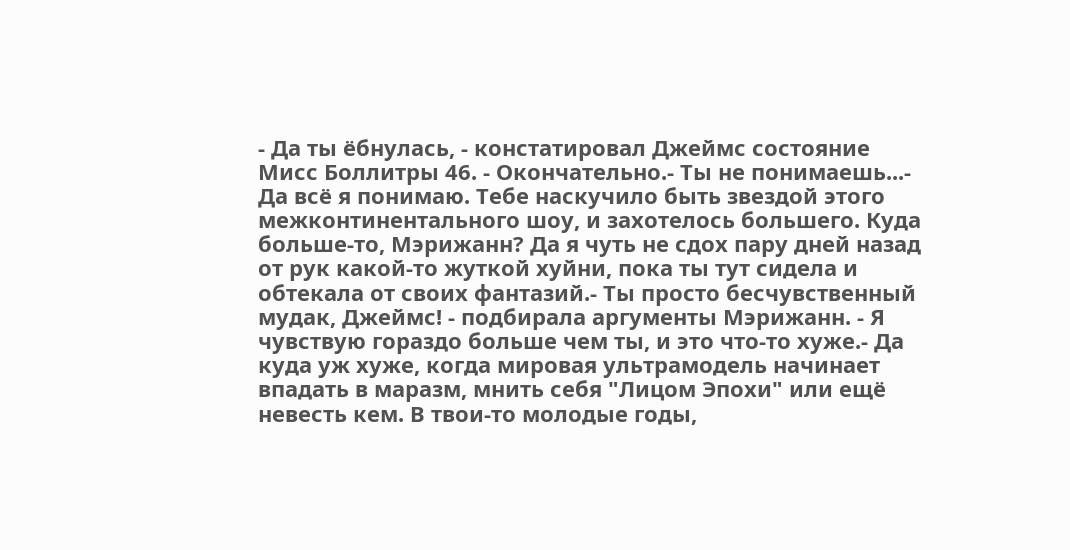- Да ты ёбнулась, - констатировал Джеймс состояние Мисс Боллитры 46. - Окончательно.- Ты не понимаешь...- Да всё я понимаю. Тебе наскучило быть звездой этого межконтинентального шоу, и захотелось большего. Куда больше-то, Мэрижанн? Да я чуть не сдох пару дней назад от рук какой-то жуткой хуйни, пока ты тут сидела и обтекала от своих фантазий.- Ты просто бесчувственный мудак, Джеймс! - подбирала аргументы Мэрижанн. - Я чувствую гораздо больше чем ты, и это что-то хуже.- Да куда уж хуже, когда мировая ультрамодель начинает впадать в маразм, мнить себя "Лицом Эпохи" или ещё невесть кем. В твои-то молодые годы,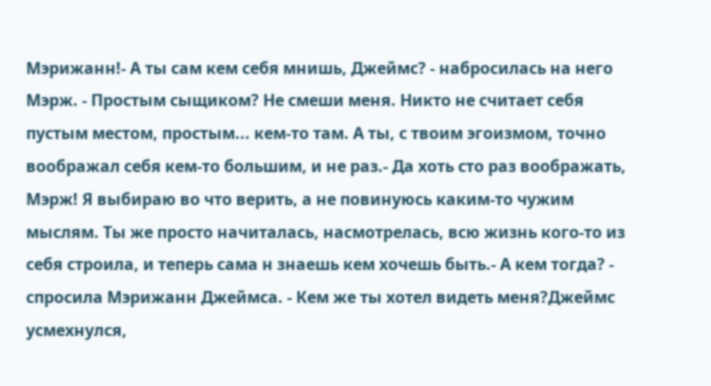Мэрижанн!- А ты сам кем себя мнишь, Джеймс? - набросилась на него Мэрж. - Простым сыщиком? Не смеши меня. Никто не считает себя пустым местом, простым... кем-то там. А ты, с твоим эгоизмом, точно воображал себя кем-то большим, и не раз.- Да хоть сто раз воображать, Мэрж! Я выбираю во что верить, а не повинуюсь каким-то чужим мыслям. Ты же просто начиталась, насмотрелась, всю жизнь кого-то из себя строила, и теперь сама н знаешь кем хочешь быть.- А кем тогда? - спросила Мэрижанн Джеймса. - Кем же ты хотел видеть меня?Джеймс усмехнулся,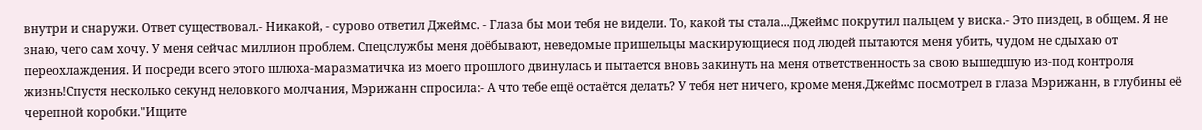внутри и снаружи. Ответ существовал.- Никакой, - сурово ответил Джеймс. - Глаза бы мои тебя не видели. То, какой ты стала...Джеймс покрутил пальцем у виска.- Это пиздец, в общем. Я не знаю, чего сам хочу. У меня сейчас миллион проблем. Спецслужбы меня доёбывают, неведомые пришельцы маскирующиеся под людей пытаются меня убить, чудом не сдыхаю от переохлаждения. И посреди всего этого шлюха-маразматичка из моего прошлого двинулась и пытается вновь закинуть на меня ответственность за свою вышедшую из-под контроля жизнь!Спустя несколько секунд неловкого молчания, Мэрижанн спросила:- А что тебе ещё остаётся делать? У тебя нет ничего, кроме меня.Джеймс посмотрел в глаза Мэрижанн, в глубины её черепной коробки."Ищите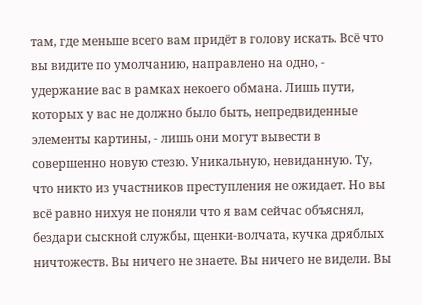там, где меньше всего вам придёт в голову искать. Всё что вы видите по умолчанию, направлено на одно, - удержание вас в рамках некоего обмана. Лишь пути, которых у вас не должно было быть, непредвиденные элементы картины, - лишь они могут вывести в совершенно новую стезю. Уникальную, невиданную. Ту, что никто из участников преступления не ожидает. Но вы всё равно нихуя не поняли что я вам сейчас объяснял, бездари сыскной службы, щенки-волчата, кучка дряблых ничтожеств. Вы ничего не знаете. Вы ничего не видели. Вы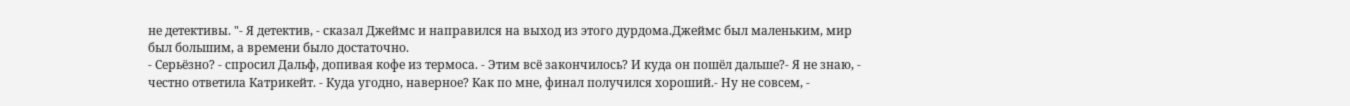не детективы. "- Я детектив, - сказал Джеймс и направился на выход из этого дурдома.Джеймс был маленьким, мир был большим, а времени было достаточно.
- Серьёзно? - спросил Дальф, допивая кофе из термоса. - Этим всё закончилось? И куда он пошёл дальше?- Я не знаю, - честно ответила Катрикейт. - Куда угодно, наверное? Как по мне, финал получился хороший.- Ну не совсем, -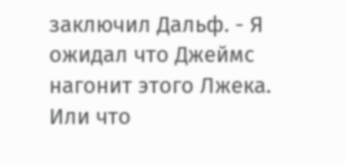заключил Дальф. - Я ожидал что Джеймс нагонит этого Лжека. Или что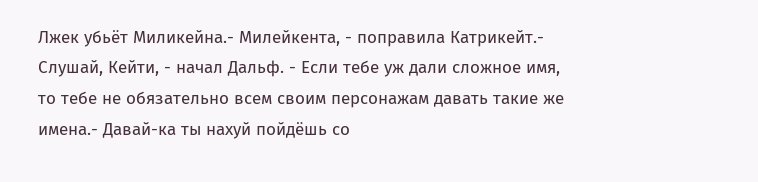Лжек убьёт Миликейна.- Милейкента, - поправила Катрикейт.- Слушай, Кейти, - начал Дальф. - Если тебе уж дали сложное имя, то тебе не обязательно всем своим персонажам давать такие же имена.- Давай-ка ты нахуй пойдёшь со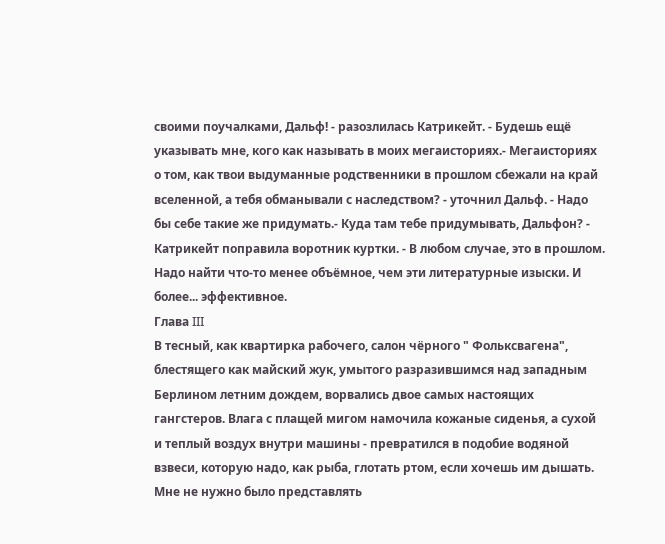своими поучалками, Дальф! - разозлилась Катрикейт. - Будешь ещё указывать мне, кого как называть в моих мегаисториях.- Мегаисториях о том, как твои выдуманные родственники в прошлом сбежали на край вселенной, а тебя обманывали с наследством? - уточнил Дальф. - Надо бы себе такие же придумать.- Куда там тебе придумывать, Дальфон? - Катрикейт поправила воротник куртки. - В любом случае, это в прошлом. Надо найти что-то менее объёмное, чем эти литературные изыски. И более... эффективное.
Глава III
В тесный, как квартирка рабочего, салон чёрного " Фольксвагена", блестящего как майский жук, умытого разразившимся над западным Берлином летним дождем, ворвались двое самых настоящих гангстеров. Влага с плащей мигом намочила кожаные сиденья, а сухой и теплый воздух внутри машины - превратился в подобие водяной взвеси, которую надо, как рыба, глотать ртом, если хочешь им дышать.
Мне не нужно было представлять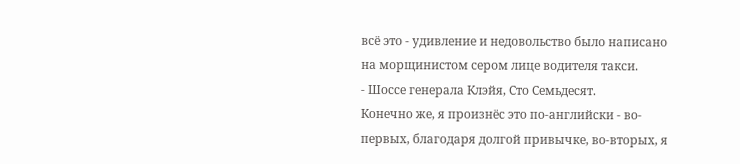всё это - удивление и недовольство было написано на морщинистом сером лице водителя такси.
- Шоссе генерала Клэйя, Сто Семьдесят.
Конечно же, я произнёс это по-английски - во-первых, благодаря долгой привычке, во-вторых, я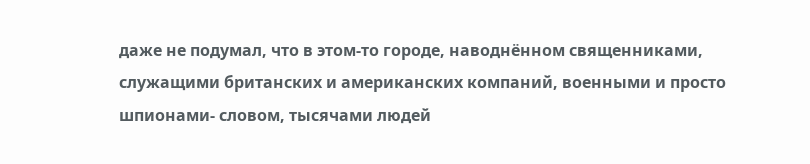даже не подумал, что в этом-то городе, наводнённом священниками, служащими британских и американских компаний, военными и просто шпионами- словом, тысячами людей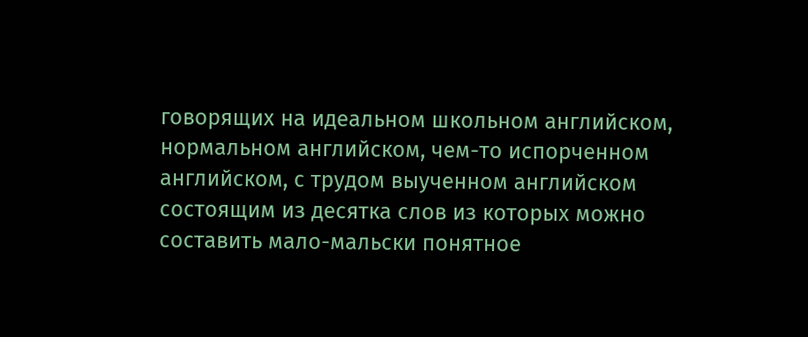говорящих на идеальном школьном английском, нормальном английском, чем-то испорченном английском, с трудом выученном английском состоящим из десятка слов из которых можно составить мало-мальски понятное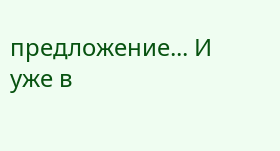предложение... И уже в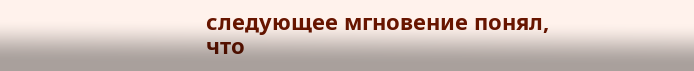следующее мгновение понял, что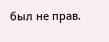был не прав.